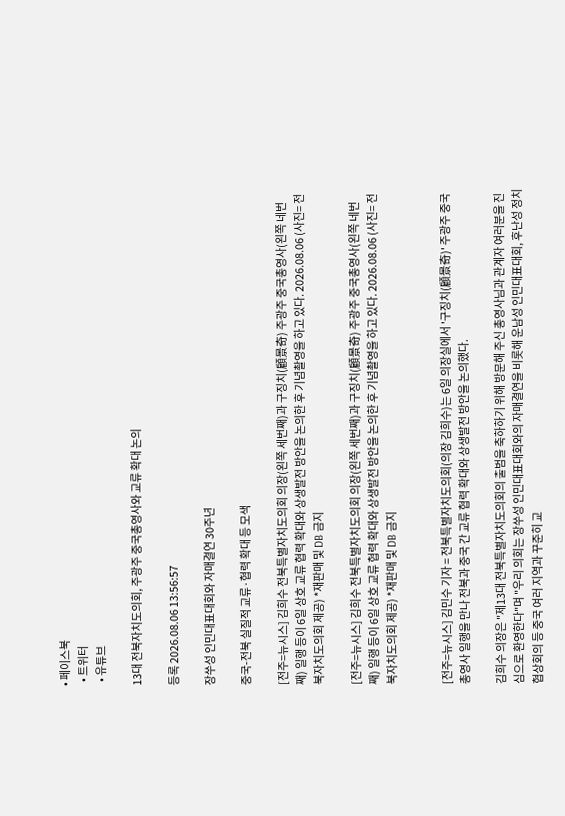• 페이스북
  • 트위터
  • 유튜브

13대 전북자치도의회, 주광주 중국총영사와 교류 확대 논의

등록 2026.08.06 13:56:57

장쑤성 인민대표대회와 자매결연 30주년

중국-전북 실질적 교류·협력 확대 등 모색

[전주=뉴시스] 김희수 전북특별자치도의회 의장(왼쪽 세번째)과 구징치(顧景奇) 주광주 중국총영사(왼쪽 네번째) 일행 등이 6일 상호 교류 협력 확대와 상생발전 방안을 논의한 후 기념촬영을 하고 있다. 2026.08.06 (사진= 전북자치도의회 제공) *재판매 및 DB 금지

[전주=뉴시스] 김희수 전북특별자치도의회 의장(왼쪽 세번째)과 구징치(顧景奇) 주광주 중국총영사(왼쪽 네번째) 일행 등이 6일 상호 교류 협력 확대와 상생발전 방안을 논의한 후 기념촬영을 하고 있다. 2026.08.06 (사진= 전북자치도의회 제공) *재판매 및 DB 금지


[전주=뉴시스] 김민수 기자 = 전북특별자치도의회(의장 김희수)는 6일 의장실에서 '구징치(顧景奇)' 주광주 중국총영사 일행을 만나 전북과 중국 간 교류 협력 확대와 상생발전 방안을 논의했다.

김희수 의장은 "제13대 전북특별자치도의회의 출범을 축하하기 위해 방문해 주신 총영사님과 관계자 여러분을 진심으로 환영한다"며 "우리 의회는 장쑤성 인민대표대회와의 자매결연을 비롯해 운남성 인민대표대회, 후난성 정치협상회의 등 중국 여러 지역과 꾸준히 교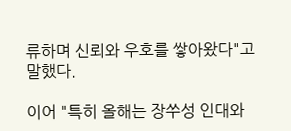류하며 신뢰와 우호를 쌓아왔다"고 말했다.

이어 "특히 올해는 장쑤성 인대와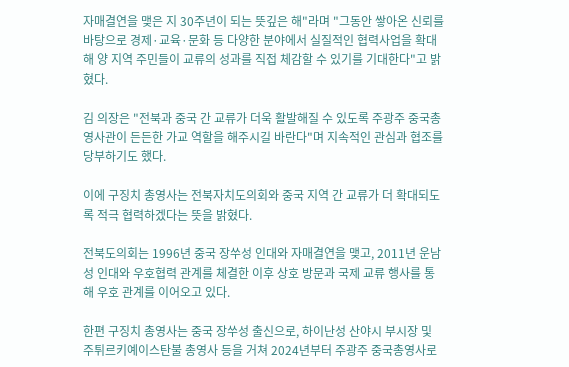자매결연을 맺은 지 30주년이 되는 뜻깊은 해"라며 "그동안 쌓아온 신뢰를 바탕으로 경제·교육·문화 등 다양한 분야에서 실질적인 협력사업을 확대해 양 지역 주민들이 교류의 성과를 직접 체감할 수 있기를 기대한다"고 밝혔다.

김 의장은 "전북과 중국 간 교류가 더욱 활발해질 수 있도록 주광주 중국총영사관이 든든한 가교 역할을 해주시길 바란다"며 지속적인 관심과 협조를 당부하기도 했다.

이에 구징치 총영사는 전북자치도의회와 중국 지역 간 교류가 더 확대되도록 적극 협력하겠다는 뜻을 밝혔다.

전북도의회는 1996년 중국 장쑤성 인대와 자매결연을 맺고, 2011년 운남성 인대와 우호협력 관계를 체결한 이후 상호 방문과 국제 교류 행사를 통해 우호 관계를 이어오고 있다.

한편 구징치 총영사는 중국 장쑤성 출신으로, 하이난성 산야시 부시장 및 주튀르키예이스탄불 총영사 등을 거쳐 2024년부터 주광주 중국총영사로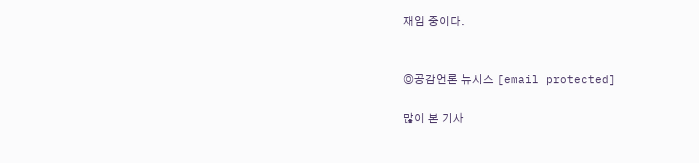재임 중이다.


◎공감언론 뉴시스 [email protected]

많이 본 기사